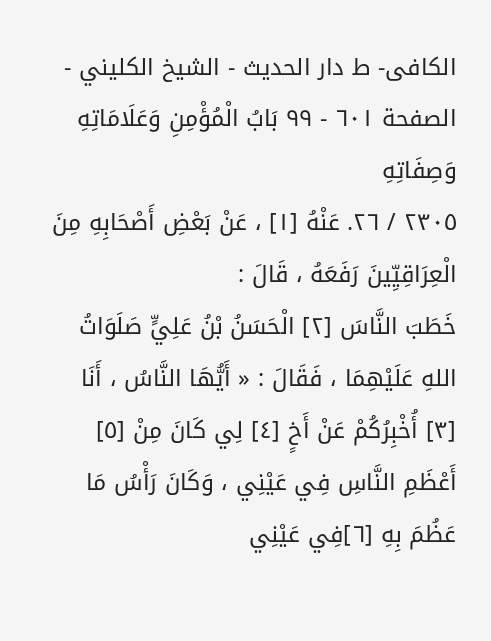الکافی- ط دار الحدیث - الشيخ الكليني - الصفحة ٦٠١ - ٩٩ بَابُ الْمُؤْمِنِ وَعَلَامَاتِهِ وَصِفَاتِهِ
٢٣٠٥ / ٢٦. عَنْهُ [١] ، عَنْ بَعْضِ أَصْحَابِهِ مِنَ الْعِرَاقِيِّينَ رَفَعَهُ ، قَالَ :
خَطَبَ النَّاسَ [٢] الْحَسَنُ بْنُ عَلِيٍّ صَلَوَاتُ اللهِ عَلَيْهِمَا ، فَقَالَ : « أَيُّهَا النَّاسُ ، أَنَا [٣] أُخْبِرُكُمْ عَنْ أَخٍ [٤] لِي كَانَ مِنْ [٥] أَعْظَمِ النَّاسِ فِي عَيْنِي ، وَكَانَ رَأْسُ مَا عَظُمَ بِهِ [٦]فِي عَيْنِي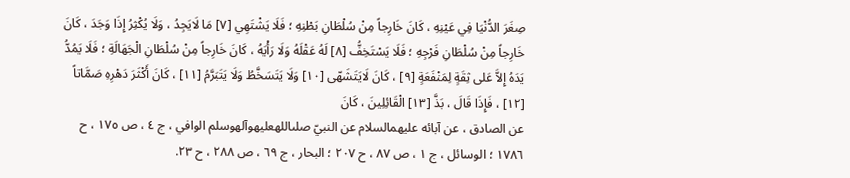صِغَرَ الدُّنْيَا فِي عَيْنِهِ ، كَانَ خَارِجاً مِنْ سُلْطَانِ بَطْنِهِ ؛ فَلَا يَشْتَهِي [٧] مَا لَايَجِدُ ، وَلَا يُكْثِرُ إِذَا وَجَدَ ، كَانَ خَارِجاً مِنْ سُلْطَانِ فَرْجِهِ ؛ فَلَا يَسْتَخِفُّ [٨] لَهُ عَقْلَهُ وَلَا رَأْيَهُ ، كَانَ خَارِجاً مِنْ سُلْطَانِ الْجَهَالَةِ ؛ فَلَا يَمُدُّ يَدَهُ إِلاَّ عَلى ثِقَةٍ لِمَنْفَعَةٍ [٩] ، كَانَ لَايَتَشَهّى [١٠] وَلَا يَتَسَخَّطُ وَلَا يَتَبَرَّمُ [١١] ، كَانَ أَكْثَرَ دَهْرِهِ صَمَّاتاً [١٢] ، فَإِذَا قَالَ ، بَذَّ [١٣] الْقَائِلِينَ ، كَانَ
عن الصادق ، عن آبائه عليهمالسلام عن النبيّ صلىاللهعليهوآلهوسلم الوافي ، ج ٤ ، ص ١٧٥ ، ح ١٧٨٦ ؛ الوسائل ، ج ١ ، ص ٨٧ ، ح ٢٠٧ ؛ البحار ، ج ٦٩ ، ص ٢٨٨ ، ح ٢٣.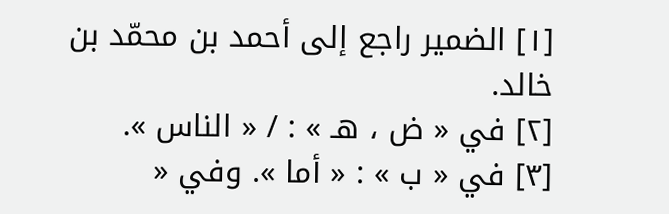[١] الضمير راجع إلى أحمد بن محمّد بن خالد.
[٢] في « ض ، هـ » : / « الناس ».
[٣] في « ب » : « أما ». وفي «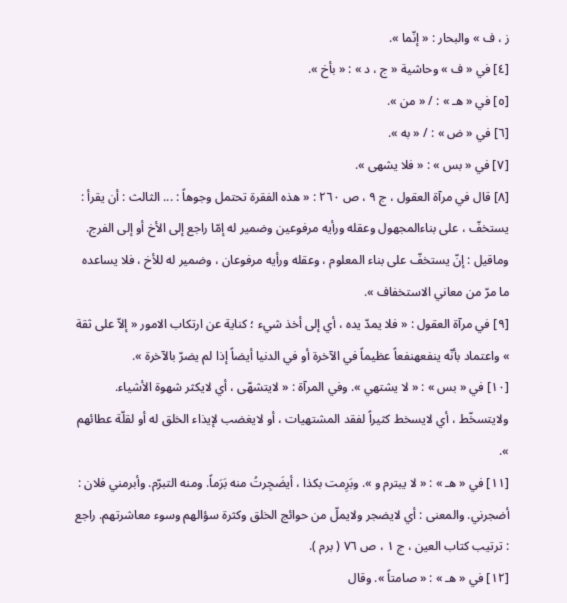ز ، ف » والبحار : « إنّما ».
[٤] في « ف » وحاشية « ج ، د » : « بأخ ».
[٥] في « هـ » : / « من ».
[٦] في « ض » : / « به ».
[٧] في « بس » : « فلا يشهى ».
[٨] قال في مرآة العقول ، ج ٩ ، ص ٢٦٠ : « هذه الفقرة تحتمل وجوهاً : ... الثالث : أن يقرأ : يستخفّ ، على بناءالمجهول وعقله ورأيه مرفوعين وضمير له إمّا راجع إلى الأخ أو إلى الفرج. وماقيل : إنّ يستخفّ على بناء المعلوم ، وعقله ورأيه مرفوعان ، وضمير له للأخ ، فلا يساعده ما مرّ من معاني الاستخفاف ».
[٩] في مرآة العقول : « فلا يمدّ يده ، أي إلى أخذ شيء ؛ كناية عن ارتكاب الامور « إلاّ على ثقة » واعتماد بأنّه ينفعهنفعاً عظيماً في الآخرة أو في الدنيا أيضاً إذا لم يضرّ بالآخرة ».
[١٠] في « بس » : « لا يشتهي ». وفي المرآة : « لايتشهّى ، أي لايكثر شهوة الأشياء. ولايتسخّط ، أي لايسخط كثيراً لفقد المشتهيات ، أو لايغضب لإيذاء الخلق له أو لقلّة عطائهم ».
[١١] في « هـ » : « لا يبترم و ». وبَرِمت بكذا ، أيضَجِرتُ منه بَرَماً. ومنه التبرّم. وأبرمني فلان : أضجرني. والمعنى : أي لايضجر ولايملّ من حوائج الخلق وكثرة سؤالهم وسوء معاشرتهم. راجع : ترتيب كتاب العين ، ج ١ ، ص ٧٦ ( برم ).
[١٢] في « هـ » : « صامتاً ». وقال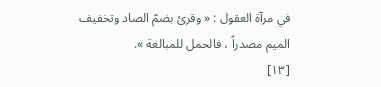في مرآة العقول : « وقرئ بضمّ الصاد وتخفيف الميم مصدراً ، فالحمل للمبالغة ».
[١٣]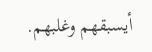أيسبقهم وغلبهم.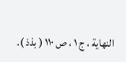النهاية ، ج ١ ، ص ١١٠ ( بذذ ).